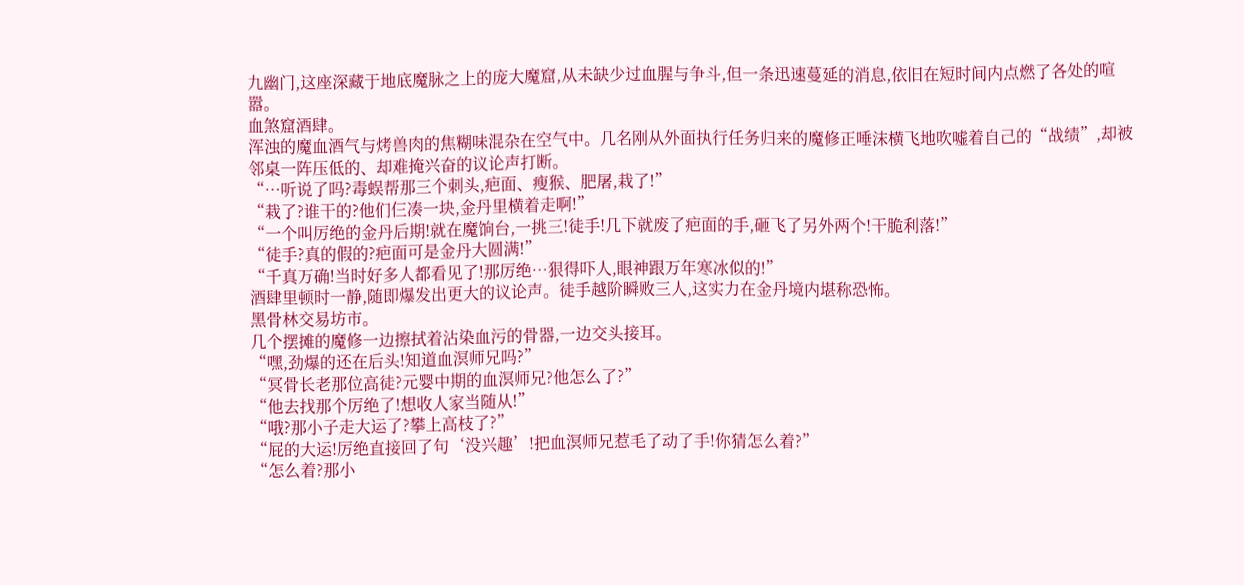九幽门,这座深藏于地底魔脉之上的庞大魔窟,从未缺少过血腥与争斗,但一条迅速蔓延的消息,依旧在短时间内点燃了各处的喧嚣。
血煞窟酒肆。
浑浊的魔血酒气与烤兽肉的焦糊味混杂在空气中。几名刚从外面执行任务归来的魔修正唾沫横飞地吹嘘着自己的“战绩”,却被邻桌一阵压低的、却难掩兴奋的议论声打断。
“…听说了吗?毒蜈帮那三个刺头,疤面、瘦猴、肥屠,栽了!”
“栽了?谁干的?他们仨凑一块,金丹里横着走啊!”
“一个叫厉绝的金丹后期!就在魔饷台,一挑三!徒手!几下就废了疤面的手,砸飞了另外两个!干脆利落!”
“徒手?真的假的?疤面可是金丹大圆满!”
“千真万确!当时好多人都看见了!那厉绝…狠得吓人,眼神跟万年寒冰似的!”
酒肆里顿时一静,随即爆发出更大的议论声。徒手越阶瞬败三人,这实力在金丹境内堪称恐怖。
黑骨林交易坊市。
几个摆摊的魔修一边擦拭着沾染血污的骨器,一边交头接耳。
“嘿,劲爆的还在后头!知道血溟师兄吗?”
“冥骨长老那位高徒?元婴中期的血溟师兄?他怎么了?”
“他去找那个厉绝了!想收人家当随从!”
“哦?那小子走大运了?攀上高枝了?”
“屁的大运!厉绝直接回了句‘没兴趣’!把血溟师兄惹毛了动了手!你猜怎么着?”
“怎么着?那小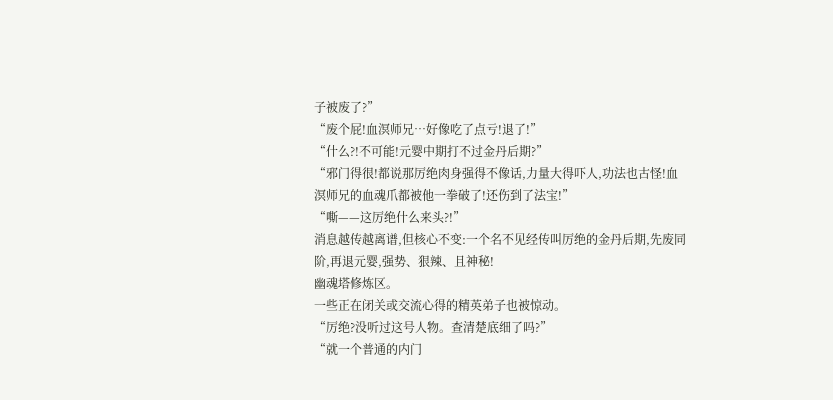子被废了?”
“废个屁!血溟师兄…好像吃了点亏!退了!”
“什么?!不可能!元婴中期打不过金丹后期?”
“邪门得很!都说那厉绝肉身强得不像话,力量大得吓人,功法也古怪!血溟师兄的血魂爪都被他一拳破了!还伤到了法宝!”
“嘶——这厉绝什么来头?!”
消息越传越离谱,但核心不变:一个名不见经传叫厉绝的金丹后期,先废同阶,再退元婴,强势、狠辣、且神秘!
幽魂塔修炼区。
一些正在闭关或交流心得的精英弟子也被惊动。
“厉绝?没听过这号人物。查清楚底细了吗?”
“就一个普通的内门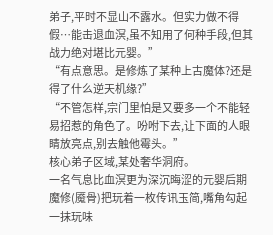弟子,平时不显山不露水。但实力做不得假…能击退血溟,虽不知用了何种手段,但其战力绝对堪比元婴。”
“有点意思。是修炼了某种上古魔体?还是得了什么逆天机缘?”
“不管怎样,宗门里怕是又要多一个不能轻易招惹的角色了。吩咐下去,让下面的人眼睛放亮点,别去触他霉头。”
核心弟子区域,某处奢华洞府。
一名气息比血溟更为深沉晦涩的元婴后期魔修(魇骨)把玩着一枚传讯玉简,嘴角勾起一抹玩味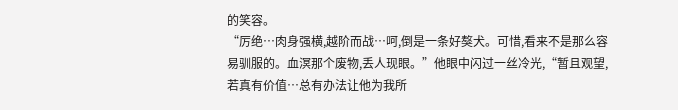的笑容。
“厉绝…肉身强横,越阶而战…呵,倒是一条好獒犬。可惜,看来不是那么容易驯服的。血溟那个废物,丢人现眼。”他眼中闪过一丝冷光,“暂且观望,若真有价值…总有办法让他为我所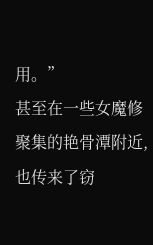用。”
甚至在一些女魔修聚集的艳骨潭附近,也传来了窃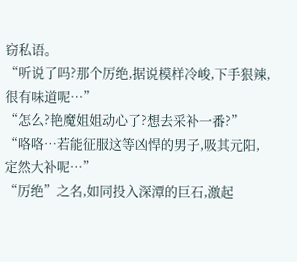窃私语。
“听说了吗?那个厉绝,据说模样冷峻,下手狠辣,很有味道呢…”
“怎么?艳魔姐姐动心了?想去采补一番?”
“咯咯…若能征服这等凶悍的男子,吸其元阳,定然大补呢…”
“厉绝”之名,如同投入深潭的巨石,激起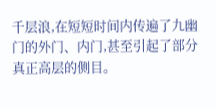千层浪,在短短时间内传遍了九幽门的外门、内门,甚至引起了部分真正高层的侧目。